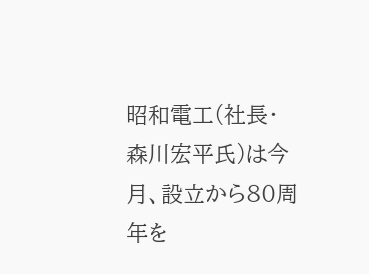昭和電工(社長・森川宏平氏)は今月、設立から80周年を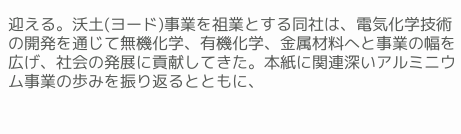迎える。沃土(ヨード)事業を祖業とする同社は、電気化学技術の開発を通じて無機化学、有機化学、金属材料へと事業の幅を広げ、社会の発展に貢献してきた。本紙に関連深いアルミニウム事業の歩みを振り返るとともに、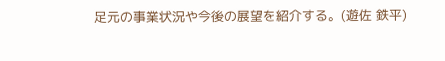足元の事業状況や今後の展望を紹介する。(遊佐 鉄平)